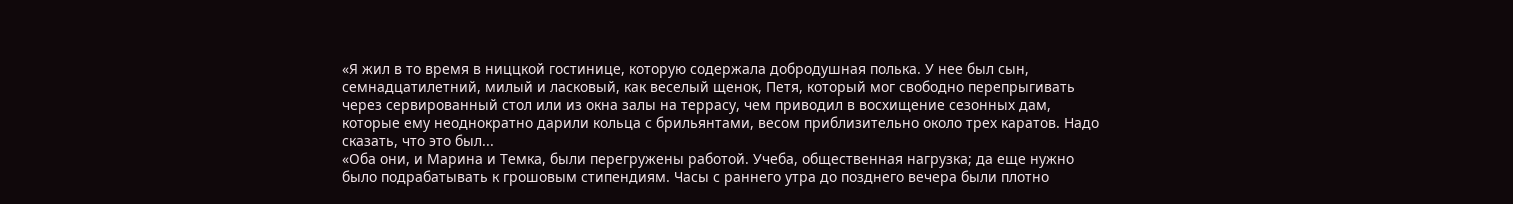«Я жил в то время в ниццкой гостинице, которую содержала добродушная полька. У нее был сын, семнадцатилетний, милый и ласковый, как веселый щенок, Петя, который мог свободно перепрыгивать через сервированный стол или из окна залы на террасу, чем приводил в восхищение сезонных дам, которые ему неоднократно дарили кольца с брильянтами, весом приблизительно около трех каратов. Надо сказать, что это был...
«Оба они, и Марина и Темка, были перегружены работой. Учеба, общественная нагрузка; да еще нужно было подрабатывать к грошовым стипендиям. Часы с раннего утра до позднего вечера были плотно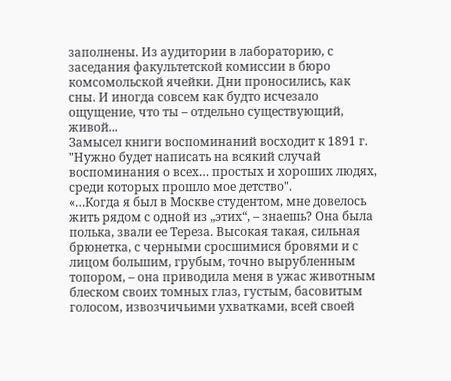заполнены. Из аудитории в лабораторию, с заседания факультетской комиссии в бюро комсомольской ячейки. Дни проносились, как сны. И иногда совсем как будто исчезало ощущение, что ты – отдельно существующий, живой...
Замысел книги воспоминаний восходит к 1891 г. "Нужно будет написать на всякий случай воспоминания о всех… простых и хороших людях, среди которых прошло мое детство".
«…Когда я был в Москве студентом, мне довелось жить рядом с одной из „этих“, – знаешь? Она была полька, звали ее Тереза. Высокая такая, сильная брюнетка, с черными сросшимися бровями и с лицом большим, грубым, точно вырубленным топором, – она приводила меня в ужас животным блеском своих томных глаз, густым, басовитым голосом, извозчичьими ухватками, всей своей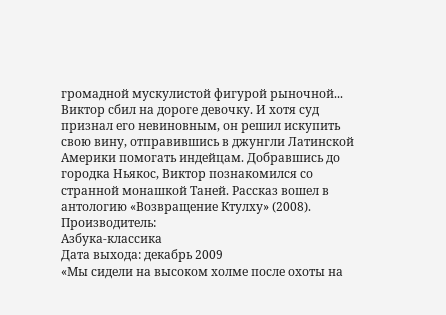громадной мускулистой фигурой рыночной...
Виктор сбил на дороге девочку. И хотя суд признал его невиновным, он решил искупить свою вину, отправившись в джунгли Латинской Америки помогать индейцам. Добравшись до городка Ньякос, Виктор познакомился со странной монашкой Таней. Рассказ вошел в антологию «Возвращение Ктулху» (2008).
Производитель:
Азбука-классика
Дата выхода: декабрь 2009
«Мы сидели на высоком холме после охоты на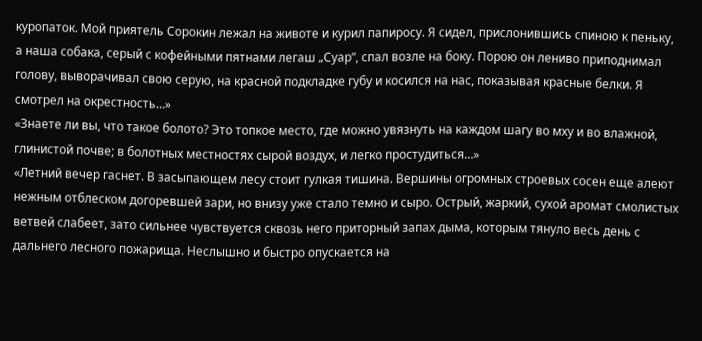куропаток. Мой приятель Сорокин лежал на животе и курил папиросу. Я сидел, прислонившись спиною к пеньку, а наша собака, серый с кофейными пятнами легаш „Суар“, спал возле на боку. Порою он лениво приподнимал голову, выворачивал свою серую, на красной подкладке губу и косился на нас, показывая красные белки. Я смотрел на окрестность…»
«Знаете ли вы, что такое болото? Это топкое место, где можно увязнуть на каждом шагу во мху и во влажной, глинистой почве; в болотных местностях сырой воздух, и легко простудиться…»
«Летний вечер гаснет. В засыпающем лесу стоит гулкая тишина. Вершины огромных строевых сосен еще алеют нежным отблеском догоревшей зари, но внизу уже стало темно и сыро. Острый, жаркий, сухой аромат смолистых ветвей слабеет, зато сильнее чувствуется сквозь него приторный запах дыма, которым тянуло весь день с дальнего лесного пожарища. Неслышно и быстро опускается на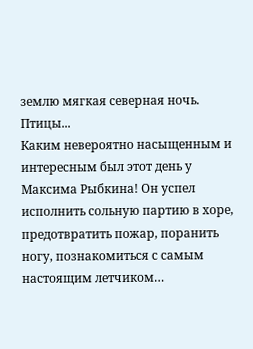землю мягкая северная ночь. Птицы...
Каким невероятно насыщенным и интересным был этот день у Максима Рыбкина! Он успел исполнить сольную партию в хоре, предотвратить пожар, поранить ногу, познакомиться с самым настоящим летчиком…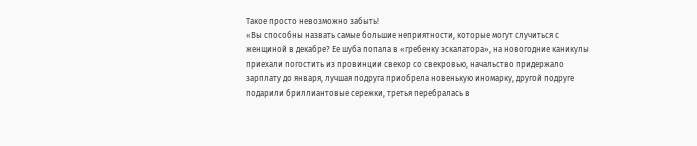Такое просто невозможно забыть!
«Вы способны назвать самые большие неприятности, которые могут случиться с женщиной в декабре? Ее шуба попала в «гребенку эскалатора», на новогодние каникулы приехали погостить из провинции свекор со свекровью, начальство придержало зарплату до января, лучшая подруга приобрела новенькую иномарку, другой подруге подарили бриллиантовые сережки, третья перебралась в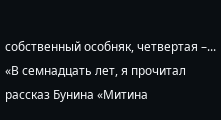собственный особняк, четвертая –...
«В семнадцать лет, я прочитал рассказ Бунина «Митина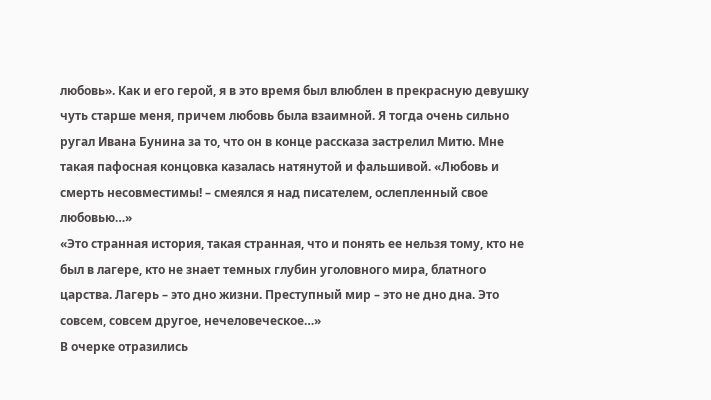любовь». Как и его герой, я в это время был влюблен в прекрасную девушку чуть старше меня, причем любовь была взаимной. Я тогда очень сильно ругал Ивана Бунина за то, что он в конце рассказа застрелил Митю. Мне такая пафосная концовка казалась натянутой и фальшивой. «Любовь и смерть несовместимы! – смеялся я над писателем, ослепленный свое любовью…»
«Это странная история, такая странная, что и понять ее нельзя тому, кто не был в лагере, кто не знает темных глубин уголовного мира, блатного царства. Лагерь – это дно жизни. Преступный мир – это не дно дна. Это совсем, совсем другое, нечеловеческое…»
В очерке отразились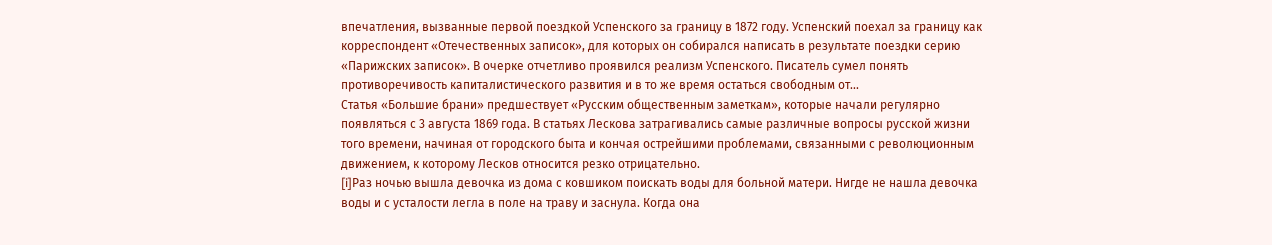впечатления, вызванные первой поездкой Успенского за границу в 1872 году. Успенский поехал за границу как корреспондент «Отечественных записок», для которых он собирался написать в результате поездки серию «Парижских записок». В очерке отчетливо проявился реализм Успенского. Писатель сумел понять противоречивость капиталистического развития и в то же время остаться свободным от...
Статья «Большие брани» предшествует «Русским общественным заметкам», которые начали регулярно появляться с 3 августа 1869 года. В статьях Лескова затрагивались самые различные вопросы русской жизни того времени, начиная от городского быта и кончая острейшими проблемами, связанными с революционным движением, к которому Лесков относится резко отрицательно.
[i]Раз ночью вышла девочка из дома с ковшиком поискать воды для больной матери. Нигде не нашла девочка воды и с усталости легла в поле на траву и заснула. Когда она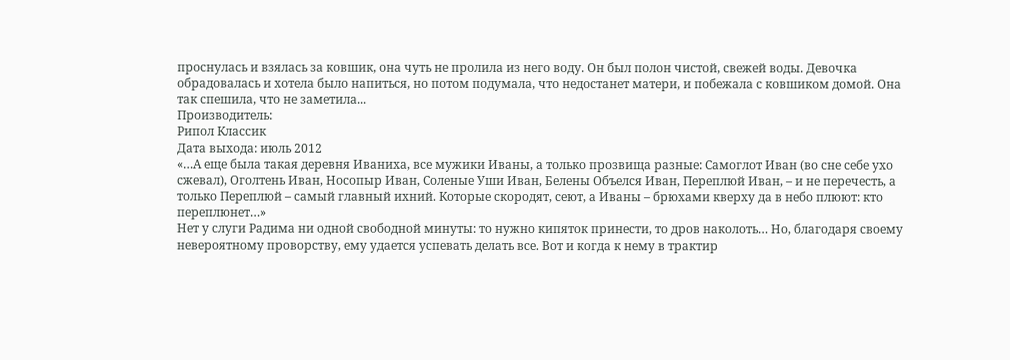проснулась и взялась за ковшик, она чуть не пролила из него воду. Он был полон чистой, свежей воды. Девочка обрадовалась и хотела было напиться, но потом подумала, что недостанет матери, и побежала с ковшиком домой. Она так спешила, что не заметила...
Производитель:
Рипол Классик
Дата выхода: июль 2012
«…А еще была такая деревня Иваниха, все мужики Иваны, а только прозвища разные: Самоглот Иван (во сне себе ухо сжевал), Оголтень Иван, Носопыр Иван, Соленые Уши Иван, Белены Объелся Иван, Переплюй Иван, – и не перечесть, а только Переплюй – самый главный ихний. Которые скородят, сеют, а Иваны – брюхами кверху да в небо плюют: кто переплюнет…»
Нет у слуги Радима ни одной свободной минуты: то нужно кипяток принести, то дров наколоть… Но, благодаря своему невероятному проворству, ему удается успевать делать все. Вот и когда к нему в трактир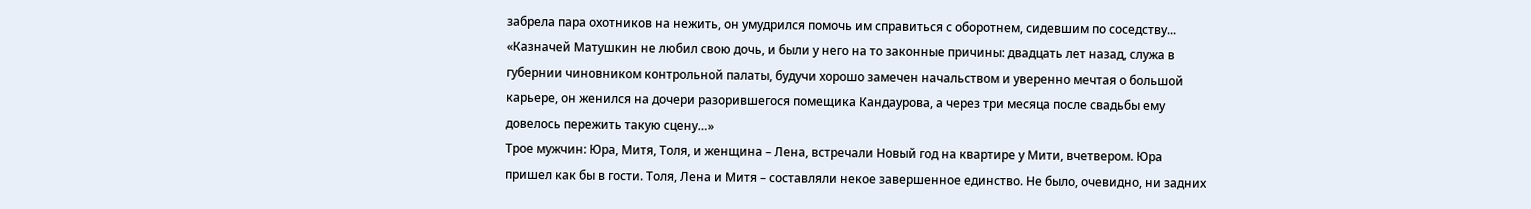забрела пара охотников на нежить, он умудрился помочь им справиться с оборотнем, сидевшим по соседству...
«Казначей Матушкин не любил свою дочь, и были у него на то законные причины: двадцать лет назад, служа в губернии чиновником контрольной палаты, будучи хорошо замечен начальством и уверенно мечтая о большой карьере, он женился на дочери разорившегося помещика Кандаурова, а через три месяца после свадьбы ему довелось пережить такую сцену…»
Трое мужчин: Юра, Митя, Толя, и женщина – Лена, встречали Новый год на квартире у Мити, вчетвером. Юра пришел как бы в гости. Толя, Лена и Митя – составляли некое завершенное единство. Не было, очевидно, ни задних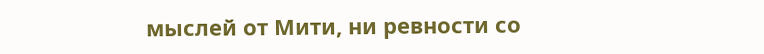мыслей от Мити, ни ревности со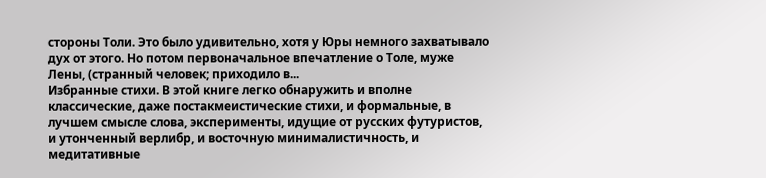стороны Толи. Это было удивительно, хотя у Юры немного захватывало дух от этого. Но потом первоначальное впечатление о Толе, муже Лены, (странный человек; приходило в...
Избранные стихи. В этой книге легко обнаружить и вполне классические, даже постакмеистические стихи, и формальные, в лучшем смысле слова, эксперименты, идущие от русских футуристов, и утонченный верлибр, и восточную минималистичность, и медитативные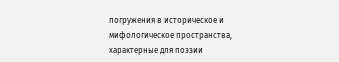погружения в историческое и мифологическое пространства, характерные для поэзии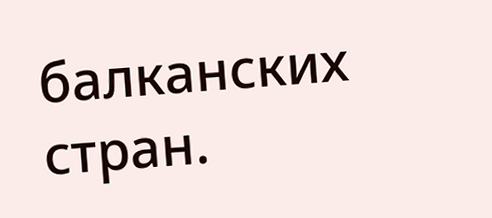балканских стран.